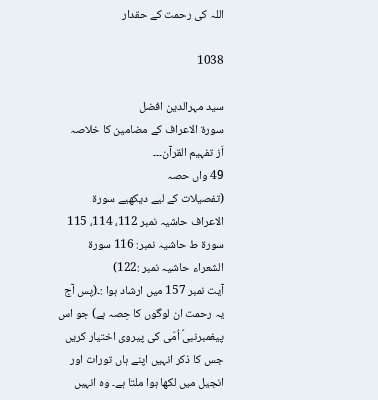اللہ کی رحمت کے حقدار

1038

سید مہرالدین افضل
سورۃ الاعراف کے مضامین کا خلاصہ
اَز تفہیم القرآن۔۔۔
49 واں حصہ
(تفصیلات کے لیے دیکھیے سورۃ الاعراف حاشیہ نمبر 112، 114، 115 سورۃ ط حاشیہ نمبر: 116 سورۃ الشعراء حاشیہ نمبر :122)
آیت نمبر 157 میں ارشاد ہوا :۔(پس آج یہ رحمت ان لوگوں کا حِصہ ہے) جو اس پیغمبرنبیؐ اُمّی کی پیروی اختیار کریں جس کا ذکر انہیں اپنے ہاں تورات اور انجیل میں لکھا ہوا ملتا ہے۔ وہ انہیں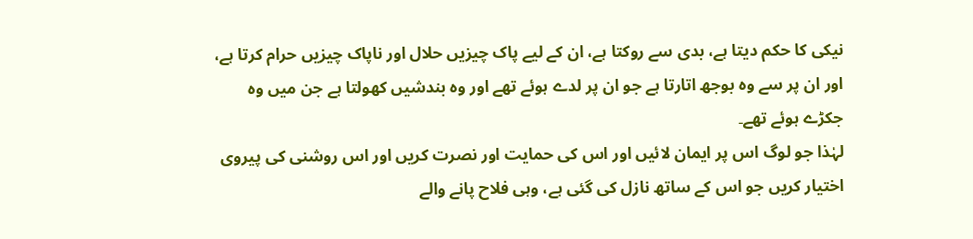نیکی کا حکم دیتا ہے، بدی سے روکتا ہے، ان کے لیے پاک چیزیں حلال اور ناپاک چیزیں حرام کرتا ہے، اور ان پر سے وہ بوجھ اتارتا ہے جو ان پر لدے ہوئے تھے اور وہ بندشیں کھولتا ہے جن میں وہ جکڑے ہوئے تھے۔
لہٰذا جو لوگ اس پر ایمان لائیں اور اس کی حمایت اور نصرت کریں اور اس روشنی کی پیروی اختیار کریں جو اس کے ساتھ نازل کی گئی ہے، وہی فلاح پانے والے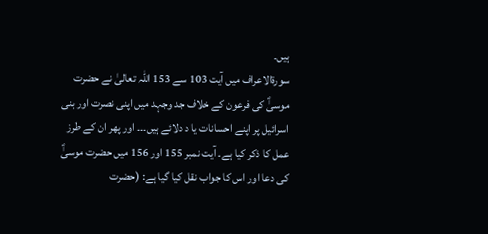ہیں۔
سورۃالاعراف میں آیت 103 سے 153 اللہ تعالیٰ نے حضرت موسیٰؑ کی فرعون کے خلاف جد وجہد میں اپنی نصرت اور بنی اسرائیل پر اپنے احسانات یا د دلائے ہیں۔۔۔ اور پھر ان کے طرز عمل کا ذکر کیا ہے۔ آیت نمبر 155 اور 156 میں حضرت موسیٰؑ کی دعا اور اس کا جواب نقل کیا گیا ہے: (حضرت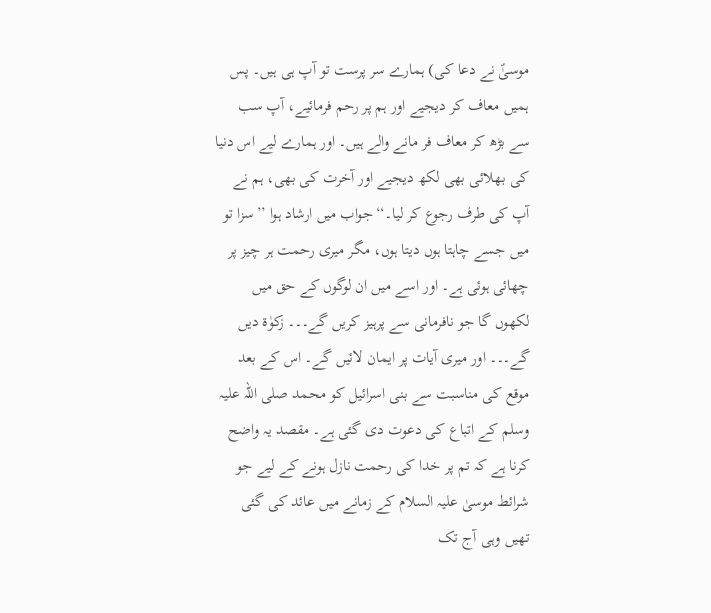موسیٰؑ نے دعا کی) ہمارے سر پرست تو آپ ہی ہیں۔ پس ہمیں معاف کر دیجیے اور ہم پر رحم فرمائیے، آپ سب سے بڑھ کر معاف فر مانے والے ہیں۔ اور ہمارے لیے اس دنیا کی بھلائی بھی لکھ دیجیے اور آخرت کی بھی، ہم نے آپ کی طرف رجوع کر لیا۔‘‘جواب میں ارشاد ہوا ’’سزا تو میں جسے چاہتا ہوں دیتا ہوں، مگر میری رحمت ہر چیز پر چھائی ہوئی ہے۔ اور اسے میں ان لوگوں کے حق میں لکھوں گا جو نافرمانی سے پرہیز کریں گے۔۔۔ زکوٰۃ دیں گے۔۔۔ اور میری آیات پر ایمان لائیں گے۔ اس کے بعد موقع کی مناسبت سے بنی اسرائیل کو محمد صلی اللہ علیہ وسلم کے اتباع کی دعوت دی گئی ہے۔ مقصد یہ واضح کرنا ہے کہ تم پر خدا کی رحمت نازل ہونے کے لیے جو شرائط موسیٰ علیہ السلام کے زمانے میں عائد کی گئی تھیں وہی آج تک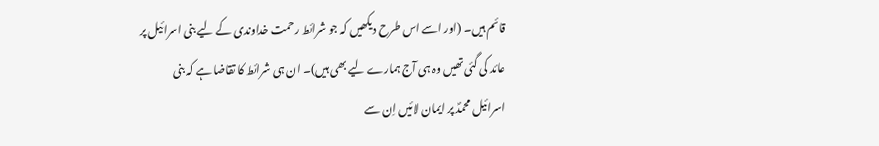قائم ہیں۔ (اور اسے اس طرح دیکھیں کہ جو شرائط رحمت خداوندی کے لیے بنی اسرائیل پر عائد کی گئی تھیں وہ ہی آج ہمارے لیے بھی ہیں)۔ ان ہی شرائط کا تقاضا ہے کہ بنی اسرائیل محمدؐ پر ایمان لائیں اِن سے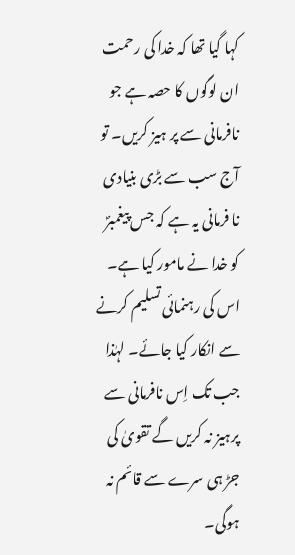کہا گیا تھا کہ خدا کی رحمت ان لوگوں کا حصہ ہے جو نافرمانی سے پر ہیز کریں۔ تو آج سب سے بڑی بنیادی نا فرمانی یہ ہے کہ جس پیغمبرؐ کو خدا نے مامور کیا ہے۔ اس کی رہنمائی تسلیم کرنے سے انکار کیا جائے۔ لہٰذا جب تک اِس نافرمانی سے پرہیز نہ کریں گے تقویٰ کی جڑ ہی سرے سے قائم نہ ہوگی۔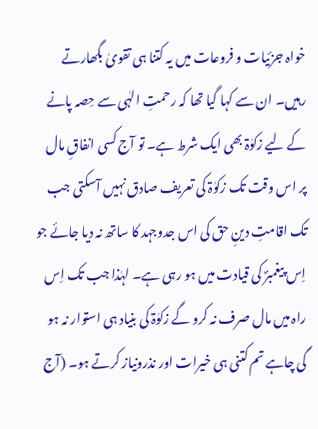خواہ جزئیات و فروعات میں یہ کتنا ہی تقویٰ بگھارتے رہیں۔ ان سے کہا گیا تھا کہ رحمتِ الہٰی سے حِصہ پانے کے لیے زکوٰۃ بھی ایک شرط ہے۔ تو آج کسی انفاقِ مال پر اس وقت تک زکوٰۃ کی تعریف صادق نہیں آسکتی جب تک اقامتِ دینِ حق کی اس جدوجہد کا ساتھ نہ دیا جائے جو اِس پیغمبرؐ کی قیادت میں ہو رہی ہے۔ لہٰذا جب تک اِس راہ میں مال صرف نہ کرو گے زکوٰۃ کی بنیاد ہی استوار نہ ہو گی چاہے تم کتنی ہی خیرات اور نذرونیاز کرتے ہو۔ (آج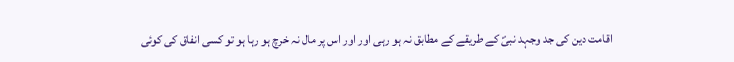اقامت دین کی جد وجہد نبیؐ کے طریقے کے مطابق نہ ہو رہی اور اور اس پر مال نہ خرچ ہو رہا ہو تو کسی انفاق کی کوئی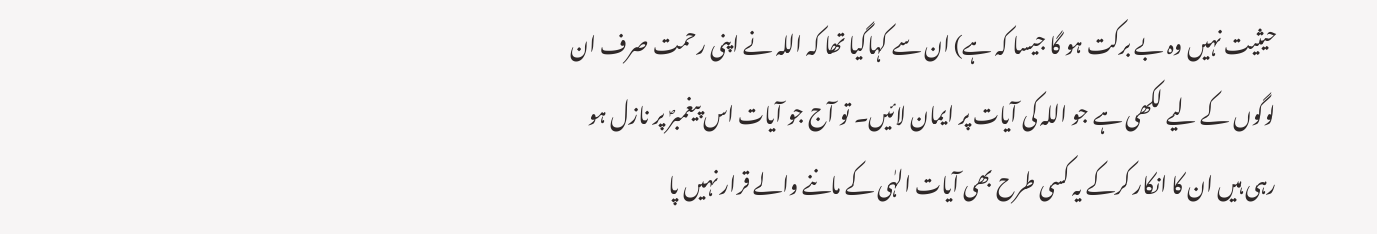حیثیت نہیں وہ بے برکت ہو گا جیسا کہ ہے) ان سے کہاگیا تھا کہ اللہ نے اپنی رحمت صرف ان لوگوں کے لیے لکھی ہے جو اللہ کی آیات پر ایمان لائیں۔ تو آج جو آیات اس پیغمبرؐ پر نازل ہو رہی ہیں ان کا انکار کرکے یہ کسی طرح بھی آیات الہٰی کے ماننے والے قرار نہیں پا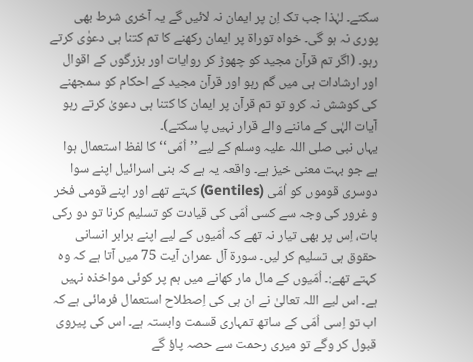سکتے۔ لہٰذا جب تک اِن پر ایمان نہ لائیں گے یہ آخری شرط بھی پوری نہ ہو گی۔ خواہ توراۃ پر ایمان رکھنے کا تم کتنا ہی دعوٰی کرتے رہو۔ (اگر تم قرآن مجید کو چھوڑ کر روایات اور بزرگوں کے اقوال اور ارشادات ہی میں گم رہو اور قرآن مجید کے احکام کو سمجھنے کی کوشش نہ کرو تو تم قرآن پر ایمان کا کتنا ہی دعویٰ کرتے رہو آیات الہٰی کے ماننے والے قرار نہیں پا سکتے)۔
یہاں نبی صلی اللہ علیہ وسلم کے لیے’’اُمّی‘‘ کا لفظ استعمال ہوا ہے جو بہت معنی خیز ہے۔ واقعہ یہ ہے کہ بنی اسرائیل اپنے سوا دوسری قوموں کو اُمّی (Gentiles) کہتے تھے اور اپنے قومی فخر و غرور کی وجہ سے کسی اُمّی کی قیادت کو تسلیم کرنا تو دو رکی بات، اِس پر بھی تیار نہ تھے کہ اُمّیوں کے لیے اپنے برابر انسانی حقوق ہی تسلیم کر لیں۔ سورۃ آل عمران آیت 75 میں آتا ہے کہ وہ کہتے تھے:۔ اُمّیوں کے مال مار کھانے میں ہم پر کوئی مواخذہ نہیں ہے۔ اس لیے اللہ تعالیٰ نے ان ہی کی اِصطلاح استعمال فرمائی ہے کہ اب تو اِسی اُمّی کے ساتھ تمہاری قسمت وابستہ ہے۔ اس کی پیروی قبول کر وگے تو میری رحمت سے حصہ پاؤ گے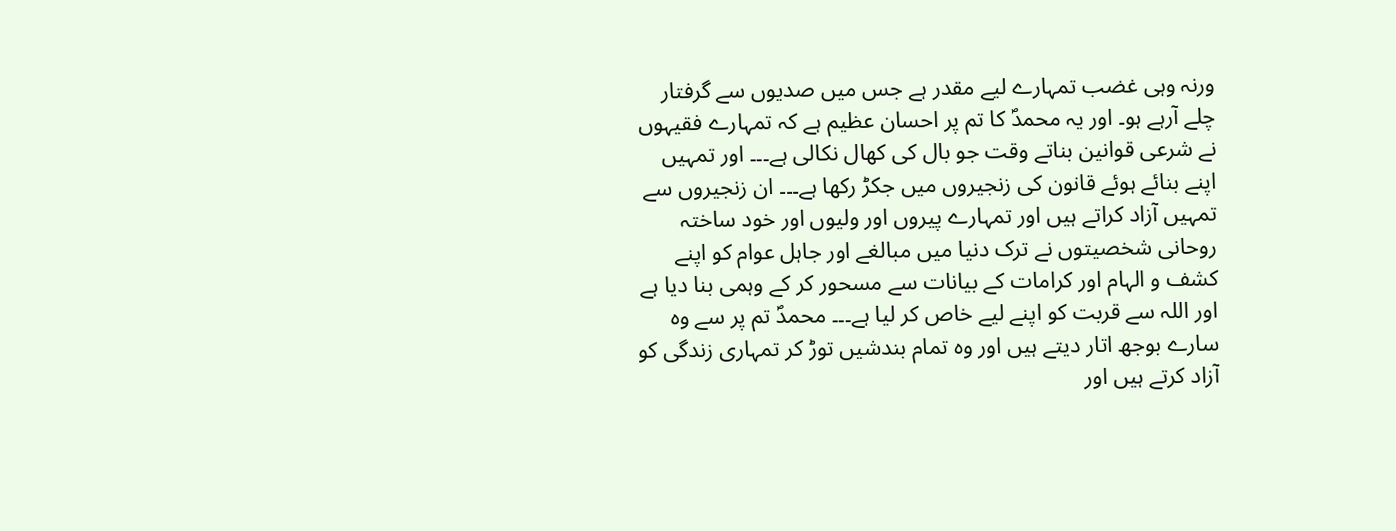ورنہ وہی غضب تمہارے لیے مقدر ہے جس میں صدیوں سے گرفتار چلے آرہے ہو۔ اور یہ محمدؐ کا تم پر احسان عظیم ہے کہ تمہارے فقیہوں نے شرعی قوانین بناتے وقت جو بال کی کھال نکالی ہے۔۔۔ اور تمہیں اپنے بنائے ہوئے قانون کی زنجیروں میں جکڑ رکھا ہے۔۔۔ ان زنجیروں سے تمہیں آزاد کراتے ہیں اور تمہارے پیروں اور ولیوں اور خود ساختہ روحانی شخصیتوں نے ترک دنیا میں مبالغے اور جاہل عوام کو اپنے کشف و الہام اور کرامات کے بیانات سے مسحور کر کے وہمی بنا دیا ہے اور اللہ سے قربت کو اپنے لیے خاص کر لیا ہے۔۔۔ محمدؐ تم پر سے وہ سارے بوجھ اتار دیتے ہیں اور وہ تمام بندشیں توڑ کر تمہاری زندگی کو آزاد کرتے ہیں اور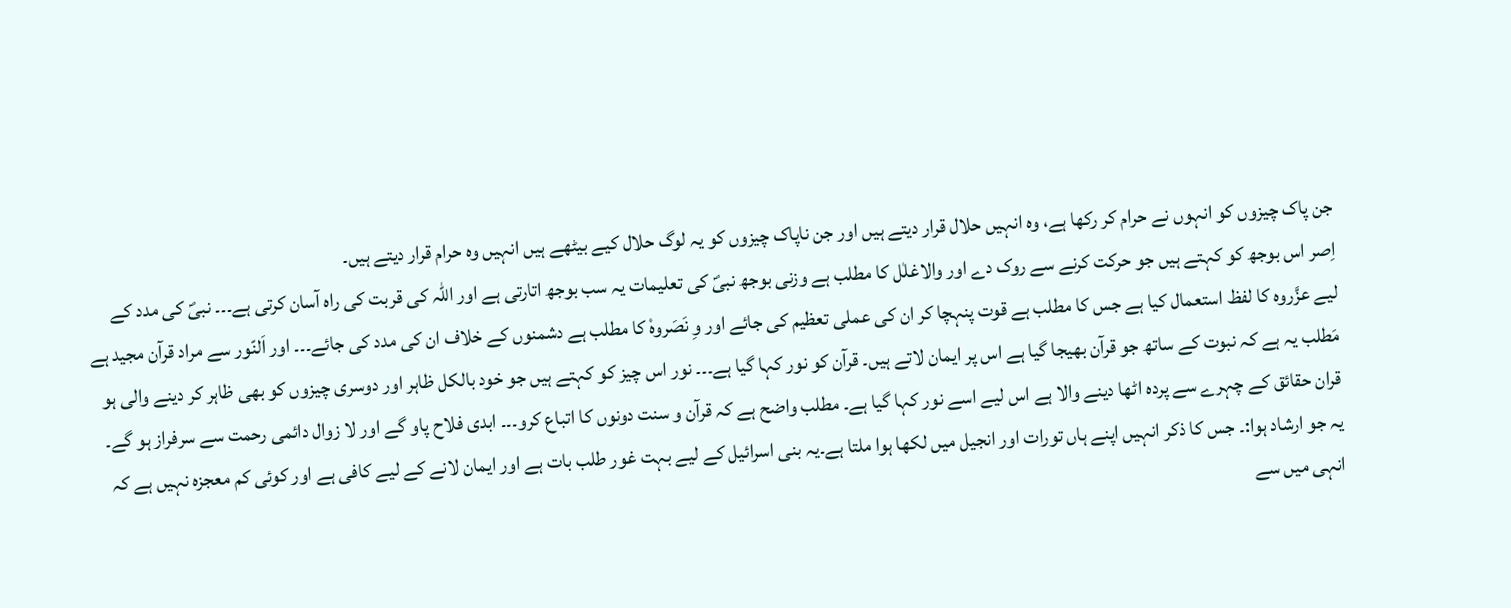جن پاک چیزوں کو انہوں نے حرام کر رکھا ہے، وہ انہیں حلال قرار دیتے ہیں اور جن ناپاک چیزوں کو یہ لوگ حلال کیے بیٹھے ہیں انہیں وہ حرام قرار دیتے ہیں۔
اِصر اس بوجھ کو کہتے ہیں جو حرکت کرنے سے روک دے اور والاغلٰل کا مطلب ہے وزنی بوجھ نبیؐ کی تعلیمات یہ سب بوجھ اتارتی ہے اور اللہ کی قربت کی راہ آسان کرتی ہے۔۔۔ نبیؐ کی مدد کے لیے عزَّروہ کا لفظ استعمال کیا ہے جس کا مطلب ہے قوت پنہچا کر ان کی عملی تعظیم کی جائے اور وِ نَصَروہْ کا مطلب ہے دشمنوں کے خلاف ان کی مدد کی جائے۔۔۔ اور اَلنّور سے مراد قرآن مجید ہے مَطلب یہ ہے کہ نبوت کے ساتھ جو قرآن بھیجا گیا ہے اس پر ایمان لاتے ہیں۔ قرآن کو نور کہا گیا ہے۔۔۔ نور اس چیز کو کہتے ہیں جو خود بالکل ظاہر اور دوسری چیزوں کو بھی ظاہر کر دینے والی ہو قران حقائق کے چہرے سے پردہ اٹھا دینے والا ہے اس لیے اسے نور کہا گیا ہے۔ مطلب واضح ہے کہ قرآن و سنت دونوں کا اتباع کرو۔۔۔ ابدی فلاح پاو گے اور لا زوال دائمی رحمت سے سرفراز ہو گے۔ یہ جو ارشاد ہوا:۔ جس کا ذکر انہیں اپنے ہاں تورات اور انجیل میں لکھا ہوا ملتا ہے۔یہ بنی اسرائیل کے لیے بہت غور طلب بات ہے اور ایمان لانے کے لیے کافی ہے اور کوئی کم معجزہ نہیں ہے کہ انہی میں سے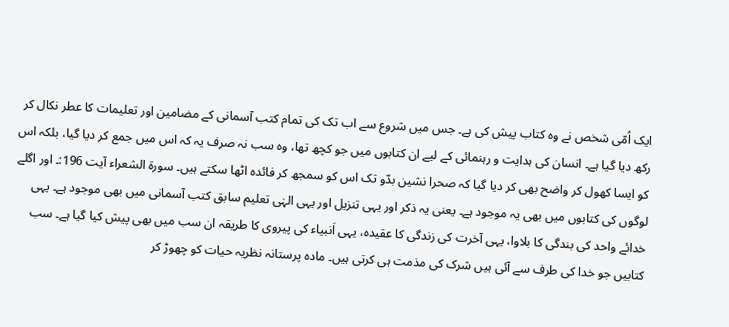ایک اُمّی شخص نے وہ کتاب پیش کی ہے۔ جس میں شروع سے اب تک کی تمام کتب آسمانی کے مضامین اور تعلیمات کا عطر نکال کر رکھ دیا گیا ہے۔ انسان کی ہدایت و رہنمائی کے لیے ان کتابوں میں جو کچھ تھا، وہ سب نہ صرف یہ کہ اس میں جمع کر دیا گیا، بلکہ اس کو ایسا کھول کر واضح بھی کر دیا گیا کہ صحرا نشین بدّو تک اس کو سمجھ کر فائدہ اٹھا سکتے ہیں۔ سورۃ الشعراء آیت 196:۔ اور اگلے لوگوں کی کتابوں میں بھی یہ موجود ہے۔ یعنی یہ ذکر اور یہی تنزیل اور یہی الہٰی تعلیم سابق کتب آسمانی میں بھی موجود ہے۔ یہی خدائے واحد کی بندگی کا بلاوا، یہی آخرت کی زندگی کا عقیدہ، یہی اَنبیاء کی پیروی کا طریقہ ان سب میں بھی پیش کیا گیا ہے۔ سب کتابیں جو خدا کی طرف سے آئی ہیں شرک کی مذمت ہی کرتی ہیں۔ مادہ پرستانہ نظریہ حیات کو چھوڑ کر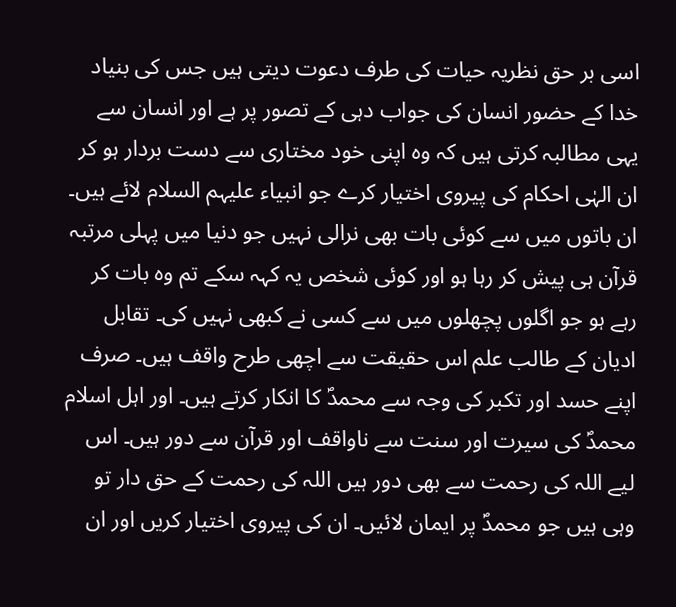اسی بر حق نظریہ حیات کی طرف دعوت دیتی ہیں جس کی بنیاد خدا کے حضور انسان کی جواب دہی کے تصور پر ہے اور انسان سے یہی مطالبہ کرتی ہیں کہ وہ اپنی خود مختاری سے دست بردار ہو کر ان الہٰی احکام کی پیروی اختیار کرے جو انبیاء علیہم السلام لائے ہیں۔ ان باتوں میں سے کوئی بات بھی نرالی نہیں جو دنیا میں پہلی مرتبہ قرآن ہی پیش کر رہا ہو اور کوئی شخص یہ کہہ سکے تم وہ بات کر رہے ہو جو اگلوں پچھلوں میں سے کسی نے کبھی نہیں کی۔ تقابل ادیان کے طالب علم اس حقیقت سے اچھی طرح واقف ہیں۔ صرف اپنے حسد اور تکبر کی وجہ سے محمدؐ کا انکار کرتے ہیں۔ اور اہل اسلام محمدؐ کی سیرت اور سنت سے ناواقف اور قرآن سے دور ہیں۔ اس لیے اللہ کی رحمت سے بھی دور ہیں اللہ کی رحمت کے حق دار تو وہی ہیں جو محمدؐ پر ایمان لائیں۔ ان کی پیروی اختیار کریں اور ان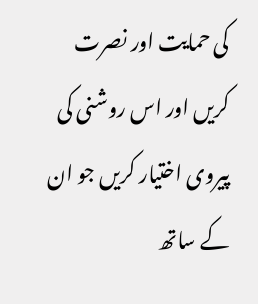کی حمایت اور نصرت کریں اور اس روشنی کی پیروی اختیار کریں جو ان کے ساتھ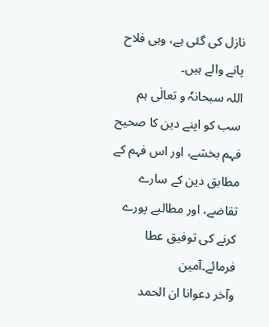نازل کی گئی ہے، وہی فلاح پانے والے ہیں۔
اللہ سبحانہٗ و تعالٰی ہم سب کو اپنے دین کا صحیح فہم بخشے، اور اس فہم کے مطابق دین کے سارے تقاضے، اور مطالبے پورے کرنے کی توفیق عطا فرمائے۔آمین
وآخر دعوانا ان الحمد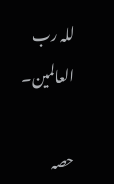للہ رب العالمین۔

حصہ